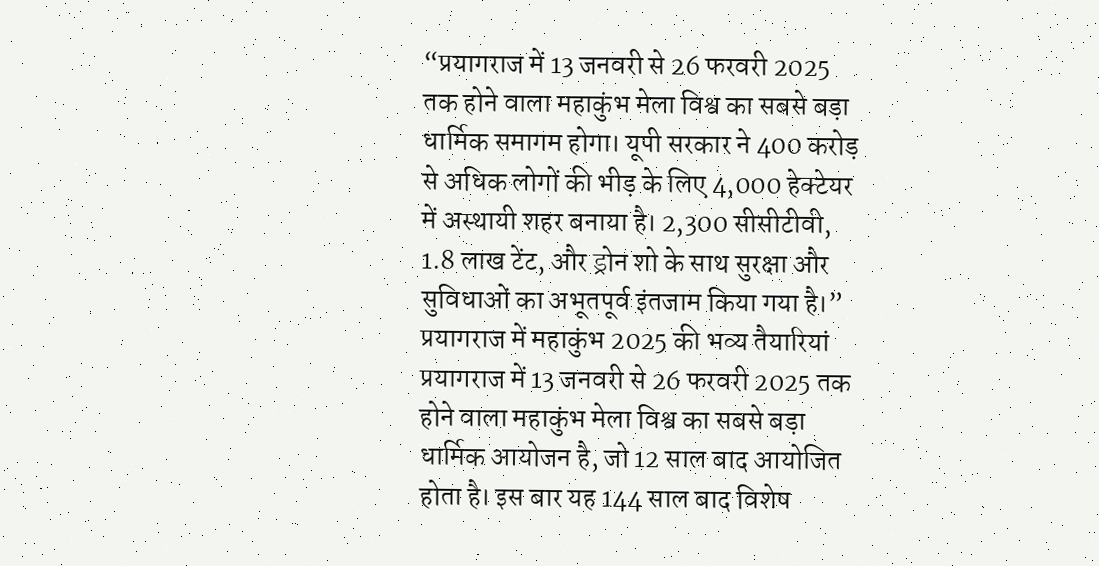“प्रयागराज में 13 जनवरी से 26 फरवरी 2025 तक होने वाला महाकुंभ मेला विश्व का सबसे बड़ा धार्मिक समागम होगा। यूपी सरकार ने 400 करोड़ से अधिक लोगों की भीड़ के लिए 4,000 हेक्टेयर में अस्थायी शहर बनाया है। 2,300 सीसीटीवी, 1.8 लाख टेंट, और ड्रोन शो के साथ सुरक्षा और सुविधाओं का अभूतपूर्व इंतजाम किया गया है।”
प्रयागराज में महाकुंभ 2025 की भव्य तैयारियां
प्रयागराज में 13 जनवरी से 26 फरवरी 2025 तक होने वाला महाकुंभ मेला विश्व का सबसे बड़ा धार्मिक आयोजन है, जो 12 साल बाद आयोजित होता है। इस बार यह 144 साल बाद विशेष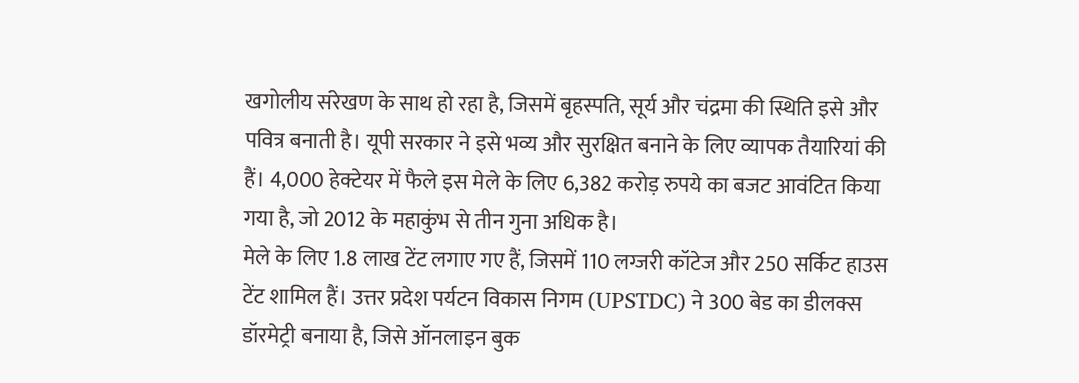खगोलीय संरेखण के साथ हो रहा है, जिसमें बृहस्पति, सूर्य और चंद्रमा की स्थिति इसे और पवित्र बनाती है। यूपी सरकार ने इसे भव्य और सुरक्षित बनाने के लिए व्यापक तैयारियां की हैं। 4,000 हेक्टेयर में फैले इस मेले के लिए 6,382 करोड़ रुपये का बजट आवंटित किया गया है, जो 2012 के महाकुंभ से तीन गुना अधिक है।
मेले के लिए 1.8 लाख टेंट लगाए गए हैं, जिसमें 110 लग्जरी कॉटेज और 250 सर्किट हाउस टेंट शामिल हैं। उत्तर प्रदेश पर्यटन विकास निगम (UPSTDC) ने 300 बेड का डीलक्स डॉरमेट्री बनाया है, जिसे ऑनलाइन बुक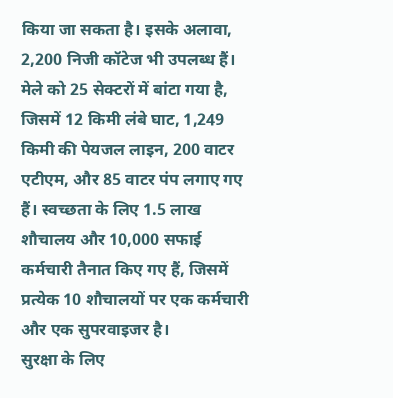किया जा सकता है। इसके अलावा, 2,200 निजी कॉटेज भी उपलब्ध हैं। मेले को 25 सेक्टरों में बांटा गया है, जिसमें 12 किमी लंबे घाट, 1,249 किमी की पेयजल लाइन, 200 वाटर एटीएम, और 85 वाटर पंप लगाए गए हैं। स्वच्छता के लिए 1.5 लाख शौचालय और 10,000 सफाई कर्मचारी तैनात किए गए हैं, जिसमें प्रत्येक 10 शौचालयों पर एक कर्मचारी और एक सुपरवाइजर है।
सुरक्षा के लिए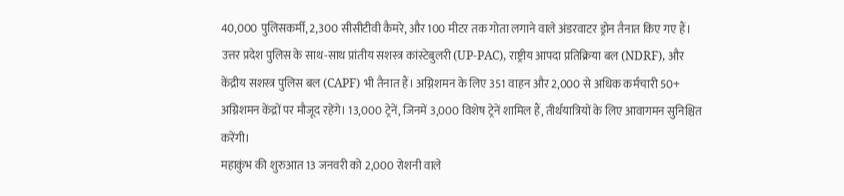40,000 पुलिसकर्मी, 2,300 सीसीटीवी कैमरे, और 100 मीटर तक गोता लगाने वाले अंडरवाटर ड्रोन तैनात किए गए हैं। उत्तर प्रदेश पुलिस के साथ-साथ प्रांतीय सशस्त्र कांस्टेबुलरी (UP-PAC), राष्ट्रीय आपदा प्रतिक्रिया बल (NDRF), और केंद्रीय सशस्त्र पुलिस बल (CAPF) भी तैनात हैं। अग्निशमन के लिए 351 वाहन और 2,000 से अधिक कर्मचारी 50+ अग्निशमन केंद्रों पर मौजूद रहेंगे। 13,000 ट्रेनें, जिनमें 3,000 विशेष ट्रेनें शामिल हैं, तीर्थयात्रियों के लिए आवागमन सुनिश्चित करेंगी।
महाकुंभ की शुरुआत 13 जनवरी को 2,000 रोशनी वाले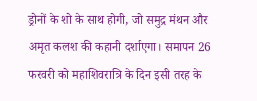ड्रोनों के शो के साथ होगी, जो समुद्र मंथन और अमृत कलश की कहानी दर्शाएगा। समापन 26 फरवरी को महाशिवरात्रि के दिन इसी तरह के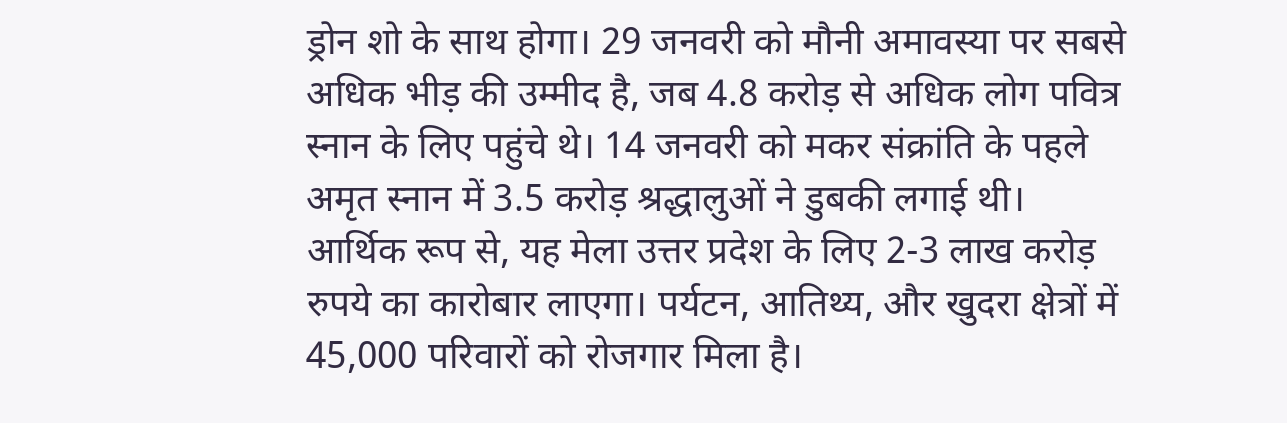ड्रोन शो के साथ होगा। 29 जनवरी को मौनी अमावस्या पर सबसे अधिक भीड़ की उम्मीद है, जब 4.8 करोड़ से अधिक लोग पवित्र स्नान के लिए पहुंचे थे। 14 जनवरी को मकर संक्रांति के पहले अमृत स्नान में 3.5 करोड़ श्रद्धालुओं ने डुबकी लगाई थी।
आर्थिक रूप से, यह मेला उत्तर प्रदेश के लिए 2-3 लाख करोड़ रुपये का कारोबार लाएगा। पर्यटन, आतिथ्य, और खुदरा क्षेत्रों में 45,000 परिवारों को रोजगार मिला है।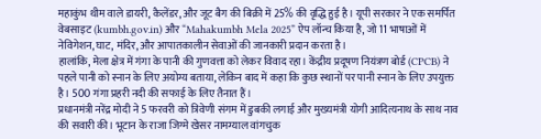महाकुंभ थीम वाले डायरी, कैलेंडर, और जूट बैग की बिक्री में 25% की वृद्धि हुई है। यूपी सरकार ने एक समर्पित वेबसाइट (kumbh.gov.in) और “Mahakumbh Mela 2025” ऐप लॉन्च किया है, जो 11 भाषाओं में नेविगेशन, घाट, मंदिर, और आपातकालीन सेवाओं की जानकारी प्रदान करता है।
हालांकि, मेला क्षेत्र में गंगा के पानी की गुणवत्ता को लेकर विवाद रहा। केंद्रीय प्रदूषण नियंत्रण बोर्ड (CPCB) ने पहले पानी को स्नान के लिए अयोग्य बताया, लेकिन बाद में कहा कि कुछ स्थानों पर पानी स्नान के लिए उपयुक्त है। 500 गंगा प्रहरी नदी की सफाई के लिए तैनात हैं।
प्रधानमंत्री नरेंद्र मोदी ने 5 फरवरी को त्रिवेणी संगम में डुबकी लगाई और मुख्यमंत्री योगी आदित्यनाथ के साथ नाव की सवारी की। भूटान के राजा जिग्मे खेसर नामग्याल वांगचुक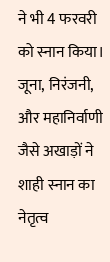ने भी 4 फरवरी को स्नान किया। जूना, निरंजनी, और महानिर्वाणी जैसे अखाड़ों ने शाही स्नान का नेतृत्व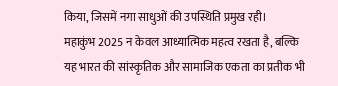किया, जिसमें नगा साधुओं की उपस्थिति प्रमुख रही।
महाकुंभ 2025 न केवल आध्यात्मिक महत्व रखता है, बल्कि यह भारत की सांस्कृतिक और सामाजिक एकता का प्रतीक भी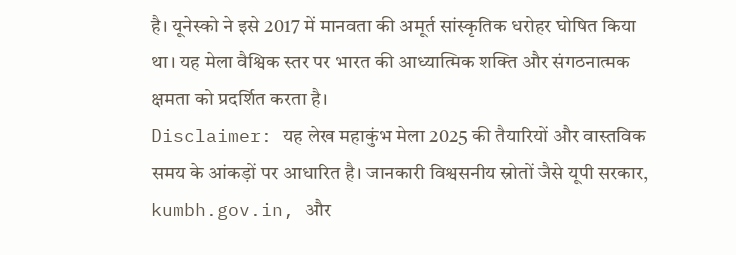है। यूनेस्को ने इसे 2017 में मानवता की अमूर्त सांस्कृतिक धरोहर घोषित किया था। यह मेला वैश्विक स्तर पर भारत की आध्यात्मिक शक्ति और संगठनात्मक क्षमता को प्रदर्शित करता है।
Disclaimer: यह लेख महाकुंभ मेला 2025 की तैयारियों और वास्तविक समय के आंकड़ों पर आधारित है। जानकारी विश्वसनीय स्रोतों जैसे यूपी सरकार, kumbh.gov.in, और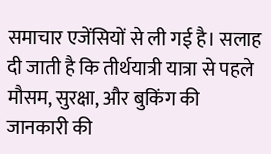समाचार एजेंसियों से ली गई है। सलाह दी जाती है कि तीर्थयात्री यात्रा से पहले मौसम, सुरक्षा, और बुकिंग की जानकारी की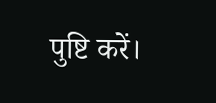पुष्टि करें।